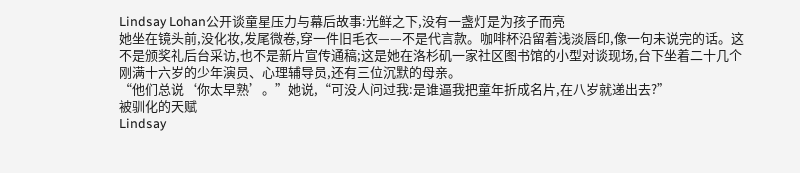Lindsay Lohan公开谈童星压力与幕后故事:光鲜之下,没有一盏灯是为孩子而亮
她坐在镜头前,没化妆,发尾微卷,穿一件旧毛衣——不是代言款。咖啡杯沿留着浅淡唇印,像一句未说完的话。这不是颁奖礼后台采访,也不是新片宣传通稿;这是她在洛杉矶一家社区图书馆的小型对谈现场,台下坐着二十几个刚满十六岁的少年演员、心理辅导员,还有三位沉默的母亲。
“他们总说‘你太早熟’。”她说,“可没人问过我:是谁逼我把童年折成名片,在八岁就递出去?”
被驯化的天赋
Lindsay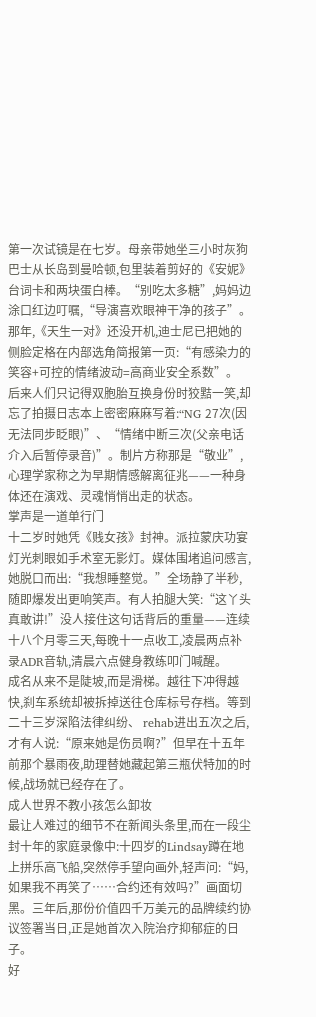第一次试镜是在七岁。母亲带她坐三小时灰狗巴士从长岛到曼哈顿,包里装着剪好的《安妮》台词卡和两块蛋白棒。“别吃太多糖”,妈妈边涂口红边叮嘱,“导演喜欢眼神干净的孩子”。那年,《天生一对》还没开机,迪士尼已把她的侧脸定格在内部选角简报第一页:“有感染力的笑容+可控的情绪波动=高商业安全系数”。
后来人们只记得双胞胎互换身份时狡黠一笑,却忘了拍摄日志本上密密麻麻写着:“NG 27次(因无法同步眨眼)”、“情绪中断三次(父亲电话介入后暂停录音)”。制片方称那是“敬业”,心理学家称之为早期情感解离征兆——一种身体还在演戏、灵魂悄悄出走的状态。
掌声是一道单行门
十二岁时她凭《贱女孩》封神。派拉蒙庆功宴灯光刺眼如手术室无影灯。媒体围堵追问感言,她脱口而出:“我想睡整觉。”全场静了半秒,随即爆发出更响笑声。有人拍腿大笑:“这丫头真敢讲!”没人接住这句话背后的重量——连续十八个月零三天,每晚十一点收工,凌晨两点补录ADR音轨,清晨六点健身教练叩门喊醒。
成名从来不是陡坡,而是滑梯。越往下冲得越快,刹车系统却被拆掉送往仓库标号存档。等到二十三岁深陷法律纠纷、 rehab进出五次之后,才有人说:“原来她是伤员啊?”但早在十五年前那个暴雨夜,助理替她藏起第三瓶伏特加的时候,战场就已经存在了。
成人世界不教小孩怎么卸妆
最让人难过的细节不在新闻头条里,而在一段尘封十年的家庭录像中:十四岁的Lindsay蹲在地上拼乐高飞船,突然停手望向画外,轻声问:“妈,如果我不再笑了……合约还有效吗?”画面切黑。三年后,那份价值四千万美元的品牌续约协议签署当日,正是她首次入院治疗抑郁症的日子。
好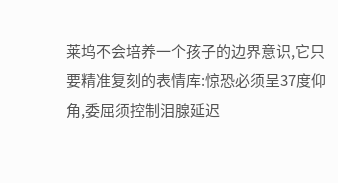莱坞不会培养一个孩子的边界意识,它只要精准复刻的表情库:惊恐必须呈37度仰角,委屈须控制泪腺延迟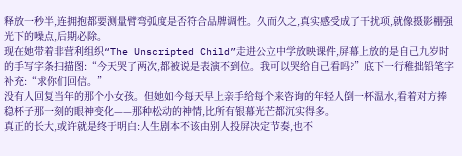释放一秒半,连拥抱都要测量臂弯弧度是否符合品牌调性。久而久之,真实感受成了干扰项,就像摄影棚强光下的噪点,后期必除。
现在她带着非营利组织“The Unscripted Child”走进公立中学放映课件,屏幕上放的是自己九岁时的手写字条扫描图:“今天哭了两次,都被说是表演不到位。我可以哭给自己看吗?”底下一行稚拙铅笔字补充:“求你们回信。”
没有人回复当年的那个小女孩。但她如今每天早上亲手给每个来咨询的年轻人倒一杯温水,看着对方捧稳杯子那一刻的眼神变化——那种松动的神情,比所有银幕光芒都沉实得多。
真正的长大,或许就是终于明白:人生剧本不该由别人投屏决定节奏,也不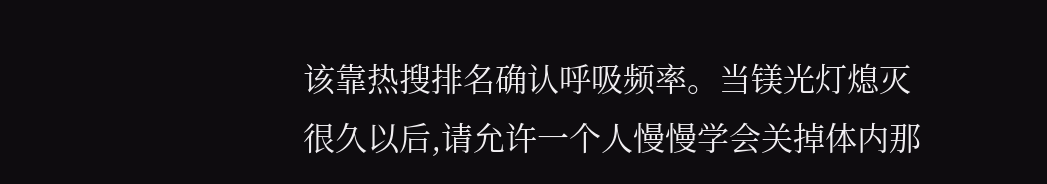该靠热搜排名确认呼吸频率。当镁光灯熄灭很久以后,请允许一个人慢慢学会关掉体内那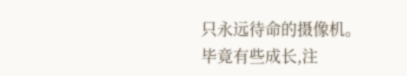只永远待命的摄像机。
毕竟有些成长,注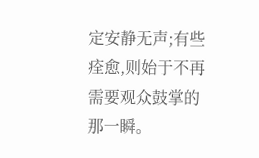定安静无声;有些痊愈,则始于不再需要观众鼓掌的那一瞬。